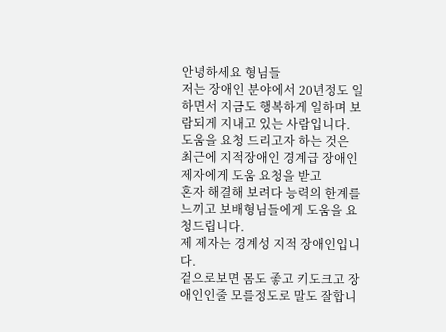안녕하세요 형님들
저는 장애인 분야에서 20년정도 일하면서 지금도 행복하게 일하며 보람되게 지내고 있는 사람입니다. 도움을 요청 드리고자 하는 것은 최근에 지적장애인 경계급 장애인 제자에게 도움 요청을 받고
혼자 해결해 보려다 능력의 한계를 느끼고 보배형님들에게 도움을 요청드립니다.
제 제자는 경계성 지적 장애인입니다.
겉으로보면 몸도 좋고 키도크고 장애인인줄 모를정도로 말도 잘합니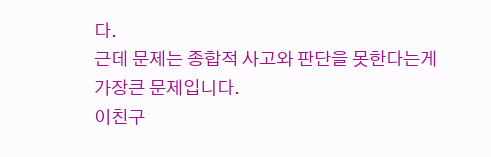다.
근데 문제는 종합적 사고와 판단을 못한다는게 가장큰 문제입니다.
이친구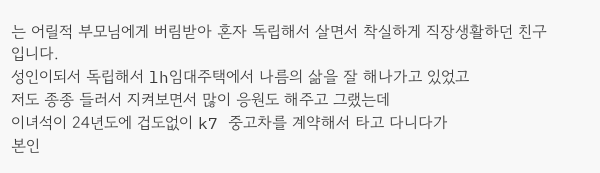는 어릴적 부모님에게 버림받아 혼자 독립해서 살면서 착실하게 직장생활하던 친구입니다.
성인이되서 독립해서 lh임대주택에서 나름의 삶을 잘 해나가고 있었고
저도 종종 들러서 지켜보면서 많이 응원도 해주고 그랬는데
이녀석이 24년도에 겁도없이 k7 중고차를 계약해서 타고 다니다가
본인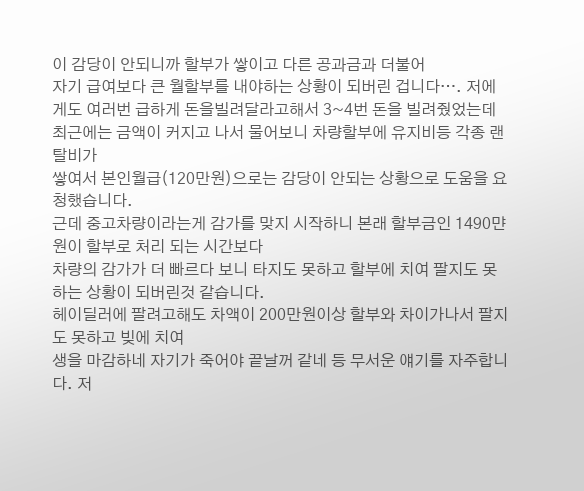이 감당이 안되니까 할부가 쌓이고 다른 공과금과 더불어
자기 급여보다 큰 월할부를 내야하는 상황이 되버린 겁니다…. 저에게도 여러번 급하게 돈을빌려달라고해서 3~4번 돈을 빌려줬었는데
최근에는 금액이 커지고 나서 물어보니 차량할부에 유지비등 각종 랜탈비가
쌓여서 본인월급(120만원)으로는 감당이 안되는 상황으로 도움을 요청했습니다.
근데 중고차량이라는게 감가를 맞지 시작하니 본래 할부금인 1490먄원이 할부로 처리 되는 시간보다
차량의 감가가 더 빠르다 보니 타지도 못하고 할부에 치여 팔지도 못하는 상황이 되버린것 같습니다.
헤이딜러에 팔려고해도 차액이 200만원이상 할부와 차이가나서 팔지도 못하고 빚에 치여
생을 마감하네 자기가 죽어야 끝날꺼 같네 등 무서운 얘기를 자주합니다. 저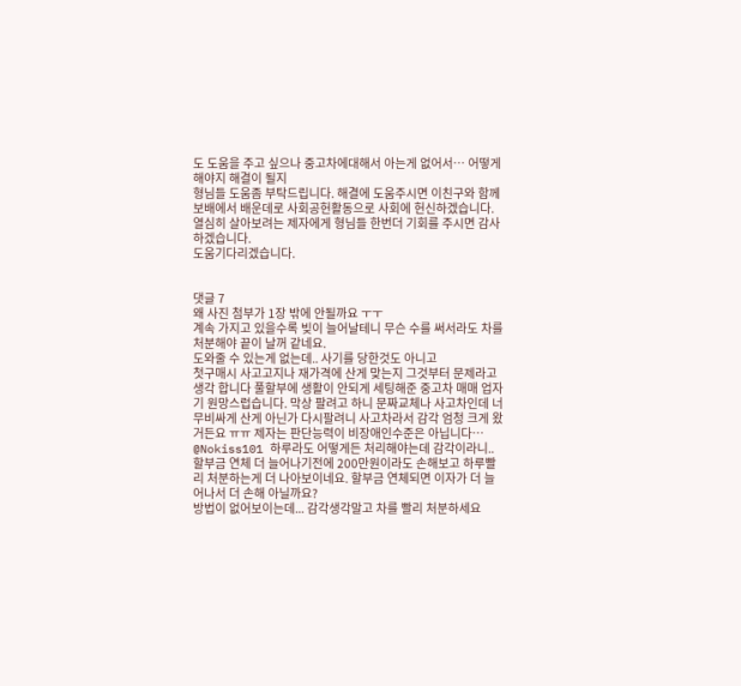도 도움을 주고 싶으나 중고차에대해서 아는게 없어서… 어떻게 해야지 해결이 될지
형님들 도움좀 부탁드립니다. 해결에 도움주시면 이친구와 함께 보배에서 배운데로 사회공헌활동으로 사회에 헌신하겠습니다.
열심히 살아보려는 제자에게 형님들 한번더 기회를 주시면 감사하겠습니다.
도움기다리겠습니다.


댓글 7
왜 사진 첨부가 1장 밖에 안될까요 ㅜㅜ
계속 가지고 있을수록 빚이 늘어날테니 무슨 수를 써서라도 차를 처분해야 끝이 날꺼 같네요.
도와줄 수 있는게 없는데.. 사기를 당한것도 아니고
첫구매시 사고고지나 재가격에 산게 맞는지 그것부터 문제라고 생각 합니다 풀할부에 생활이 안되게 세팅해준 중고차 매매 업자기 원망스럽습니다. 막상 팔려고 하니 문짜교체나 사고차인데 너무비싸게 산게 아닌가 다시팔려니 사고차라서 감각 엄청 크게 왔거든요 ㅠㅠ 제자는 판단능력이 비장애인수준은 아닙니다…
@Nokiss101 하루라도 어떻게든 처리해야는데 감각이라니..
할부금 연체 더 늘어나기전에 200만원이라도 손해보고 하루빨리 처분하는게 더 나아보이네요. 할부금 연체되면 이자가 더 늘어나서 더 손해 아닐까요?
방법이 없어보이는데... 감각생각말고 차를 빨리 처분하세요